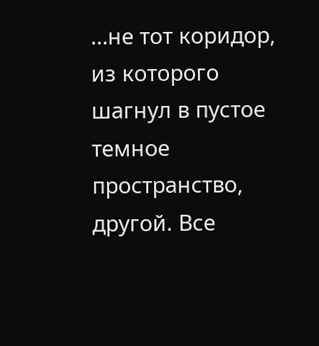…не тот коридор, из которого шагнул в пустое темное пространство, другой. Все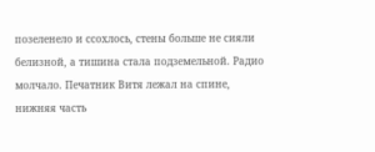позеленело и ссохлось, стены больше не сияли белизной, а тишина стала подземельной. Радио молчало. Печатник Витя лежал на спине, нижняя часть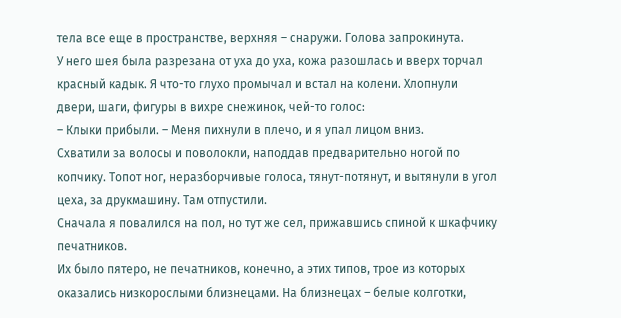тела все еще в пространстве, верхняя – снаружи. Голова запрокинута.
У него шея была разрезана от уха до уха, кожа разошлась и вверх торчал красный кадык. Я что-то глухо промычал и встал на колени. Хлопнули двери, шаги, фигуры в вихре снежинок, чей-то голос:
– Клыки прибыли. – Меня пихнули в плечо, и я упал лицом вниз.
Схватили за волосы и поволокли, наподдав предварительно ногой по копчику. Топот ног, неразборчивые голоса, тянут-потянут, и вытянули в угол цеха, за друкмашину. Там отпустили.
Сначала я повалился на пол, но тут же сел, прижавшись спиной к шкафчику печатников.
Их было пятеро, не печатников, конечно, а этих типов, трое из которых оказались низкорослыми близнецами. На близнецах – белые колготки,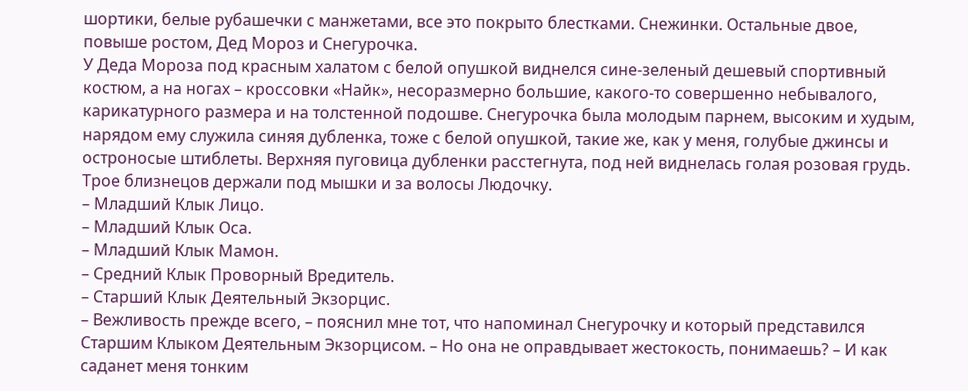шортики, белые рубашечки с манжетами, все это покрыто блестками. Снежинки. Остальные двое, повыше ростом, Дед Мороз и Снегурочка.
У Деда Мороза под красным халатом с белой опушкой виднелся сине-зеленый дешевый спортивный костюм, а на ногах – кроссовки «Найк», несоразмерно большие, какого-то совершенно небывалого, карикатурного размера и на толстенной подошве. Снегурочка была молодым парнем, высоким и худым, нарядом ему служила синяя дубленка, тоже с белой опушкой, такие же, как у меня, голубые джинсы и остроносые штиблеты. Верхняя пуговица дубленки расстегнута, под ней виднелась голая розовая грудь. Трое близнецов держали под мышки и за волосы Людочку.
– Младший Клык Лицо.
– Младший Клык Оса.
– Младший Клык Мамон.
– Средний Клык Проворный Вредитель.
– Старший Клык Деятельный Экзорцис.
– Вежливость прежде всего, – пояснил мне тот, что напоминал Снегурочку и который представился Старшим Клыком Деятельным Экзорцисом. – Но она не оправдывает жестокость, понимаешь? – И как саданет меня тонким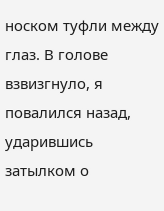носком туфли между глаз. В голове взвизгнуло, я повалился назад, ударившись затылком о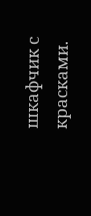шкафчик с красками.